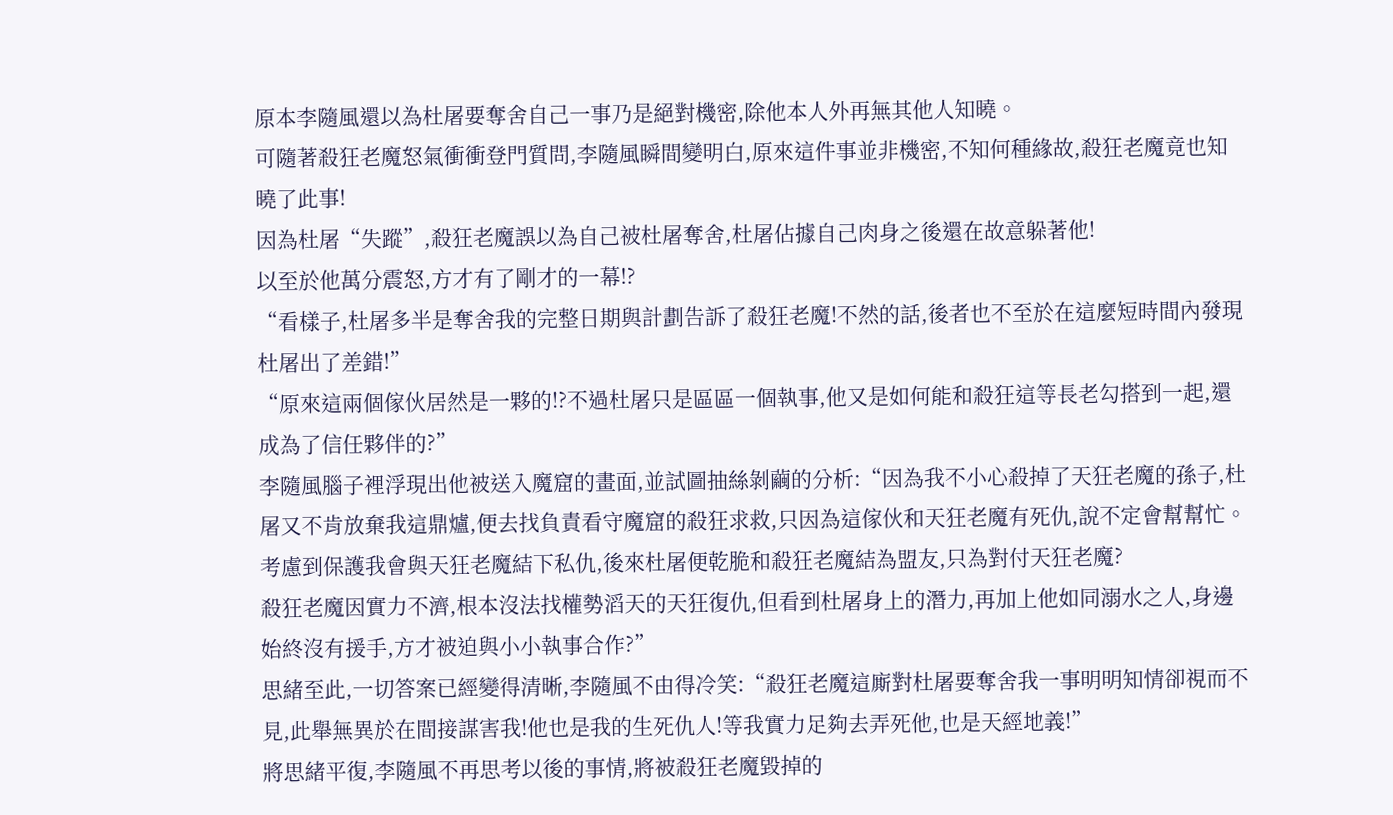原本李隨風還以為杜屠要奪舍自己一事乃是絕對機密,除他本人外再無其他人知曉。
可隨著殺狂老魔怒氣衝衝登門質問,李隨風瞬間變明白,原來這件事並非機密,不知何種緣故,殺狂老魔竟也知曉了此事!
因為杜屠“失蹤”,殺狂老魔誤以為自己被杜屠奪舍,杜屠佔據自己肉身之後還在故意躲著他!
以至於他萬分震怒,方才有了剛才的一幕!?
“看樣子,杜屠多半是奪舍我的完整日期與計劃告訴了殺狂老魔!不然的話,後者也不至於在這麼短時間內發現杜屠出了差錯!”
“原來這兩個傢伙居然是一夥的!?不過杜屠只是區區一個執事,他又是如何能和殺狂這等長老勾搭到一起,還成為了信任夥伴的?”
李隨風腦子裡浮現出他被送入魔窟的畫面,並試圖抽絲剝繭的分析:“因為我不小心殺掉了天狂老魔的孫子,杜屠又不肯放棄我這鼎爐,便去找負責看守魔窟的殺狂求救,只因為這傢伙和天狂老魔有死仇,說不定會幫幫忙。考慮到保護我會與天狂老魔結下私仇,後來杜屠便乾脆和殺狂老魔結為盟友,只為對付天狂老魔?
殺狂老魔因實力不濟,根本沒法找權勢滔天的天狂復仇,但看到杜屠身上的潛力,再加上他如同溺水之人,身邊始終沒有援手,方才被迫與小小執事合作?”
思緒至此,一切答案已經變得清晰,李隨風不由得冷笑:“殺狂老魔這廝對杜屠要奪舍我一事明明知情卻視而不見,此舉無異於在間接謀害我!他也是我的生死仇人!等我實力足夠去弄死他,也是天經地義!”
將思緒平復,李隨風不再思考以後的事情,將被殺狂老魔毀掉的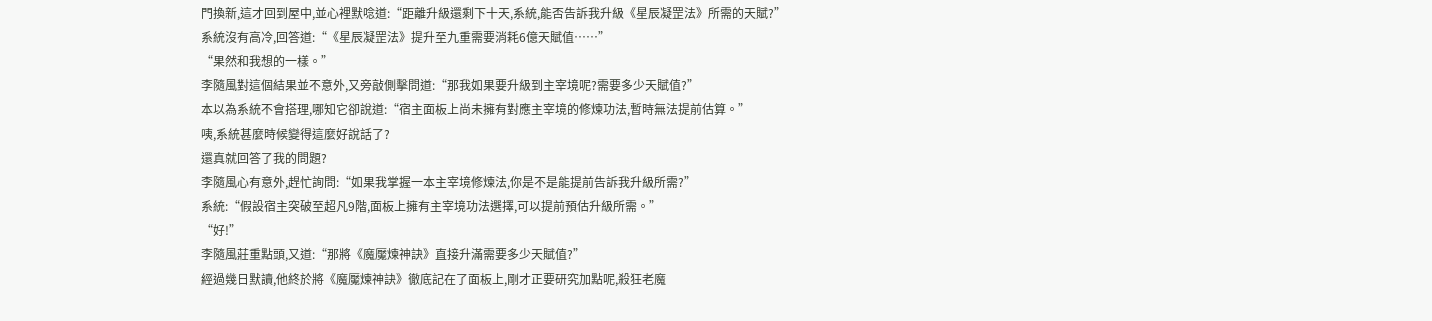門換新,這才回到屋中,並心裡默唸道:“距離升級還剩下十天,系統,能否告訴我升級《星辰凝罡法》所需的天賦?”
系統沒有高冷,回答道:“《星辰凝罡法》提升至九重需要消耗6億天賦值……”
“果然和我想的一樣。”
李隨風對這個結果並不意外,又旁敲側擊問道:“那我如果要升級到主宰境呢?需要多少天賦值?”
本以為系統不會搭理,哪知它卻說道:“宿主面板上尚未擁有對應主宰境的修煉功法,暫時無法提前估算。”
咦,系統甚麼時候變得這麼好說話了?
還真就回答了我的問題?
李隨風心有意外,趕忙詢問:“如果我掌握一本主宰境修煉法,你是不是能提前告訴我升級所需?”
系統:“假設宿主突破至超凡9階,面板上擁有主宰境功法選擇,可以提前預估升級所需。”
“好!”
李隨風莊重點頭,又道:“那將《魔魘煉神訣》直接升滿需要多少天賦值?”
經過幾日默讀,他終於將《魔魘煉神訣》徹底記在了面板上,剛才正要研究加點呢,殺狂老魔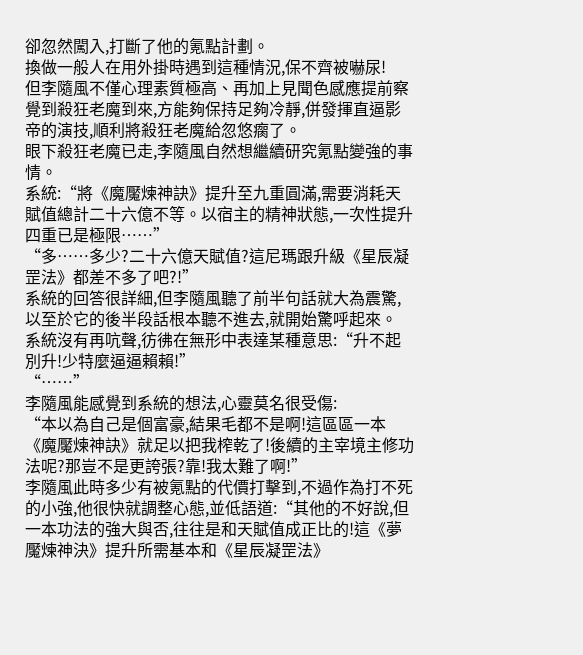卻忽然闖入,打斷了他的氪點計劃。
換做一般人在用外掛時遇到這種情況,保不齊被嚇尿!
但李隨風不僅心理素質極高、再加上見聞色感應提前察覺到殺狂老魔到來,方能夠保持足夠冷靜,併發揮直逼影帝的演技,順利將殺狂老魔給忽悠瘸了。
眼下殺狂老魔已走,李隨風自然想繼續研究氪點變強的事情。
系統:“將《魔魘煉神訣》提升至九重圓滿,需要消耗天賦值總計二十六億不等。以宿主的精神狀態,一次性提升四重已是極限……”
“多……多少?二十六億天賦值?這尼瑪跟升級《星辰凝罡法》都差不多了吧?!”
系統的回答很詳細,但李隨風聽了前半句話就大為震驚,以至於它的後半段話根本聽不進去,就開始驚呼起來。
系統沒有再吭聲,彷彿在無形中表達某種意思:“升不起別升!少特麼逼逼賴賴!”
“……”
李隨風能感覺到系統的想法,心靈莫名很受傷:
“本以為自己是個富豪,結果毛都不是啊!這區區一本《魔魘煉神訣》就足以把我榨乾了!後續的主宰境主修功法呢?那豈不是更誇張?靠!我太難了啊!”
李隨風此時多少有被氪點的代價打擊到,不過作為打不死的小強,他很快就調整心態,並低語道:“其他的不好說,但一本功法的強大與否,往往是和天賦值成正比的!這《夢魘煉神決》提升所需基本和《星辰凝罡法》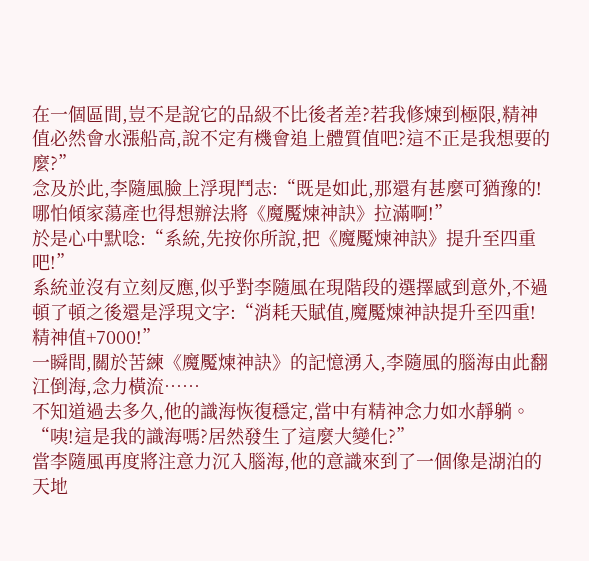在一個區間,豈不是說它的品級不比後者差?若我修煉到極限,精神值必然會水漲船高,說不定有機會追上體質值吧?這不正是我想要的麼?”
念及於此,李隨風臉上浮現鬥志:“既是如此,那還有甚麼可猶豫的!哪怕傾家蕩產也得想辦法將《魔魘煉神訣》拉滿啊!”
於是心中默唸:“系統,先按你所說,把《魔魘煉神訣》提升至四重吧!”
系統並沒有立刻反應,似乎對李隨風在現階段的選擇感到意外,不過頓了頓之後還是浮現文字:“消耗天賦值,魔魘煉神訣提升至四重!精神值+7000!”
一瞬間,關於苦練《魔魘煉神訣》的記憶湧入,李隨風的腦海由此翻江倒海,念力橫流……
不知道過去多久,他的識海恢復穩定,當中有精神念力如水靜躺。
“咦!這是我的識海嗎?居然發生了這麼大變化?”
當李隨風再度將注意力沉入腦海,他的意識來到了一個像是湖泊的天地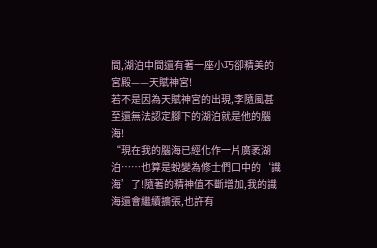間,湖泊中間還有著一座小巧卻精美的宮殿——天賦神宮!
若不是因為天賦神宮的出現,李隨風甚至還無法認定腳下的湖泊就是他的腦海!
“現在我的腦海已經化作一片廣袤湖泊……也算是蛻變為修士們口中的‘識海’了!隨著的精神值不斷增加,我的識海還會繼續擴張,也許有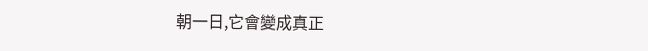朝一日,它會變成真正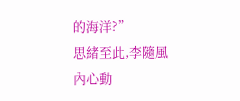的海洋?”
思緒至此,李隨風內心動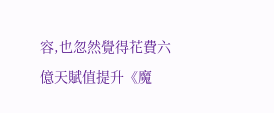容,也忽然覺得花費六億天賦值提升《魔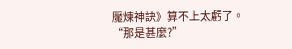魘煉神訣》算不上太虧了。
“那是甚麼?”